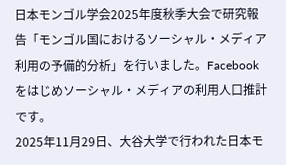日本モンゴル学会2025年度秋季大会で研究報告「モンゴル国におけるソーシャル・メディア利用の予備的分析」を行いました。Facebookをはじめソーシャル・メディアの利用人口推計です。
2025年11月29日、大谷大学で行われた日本モ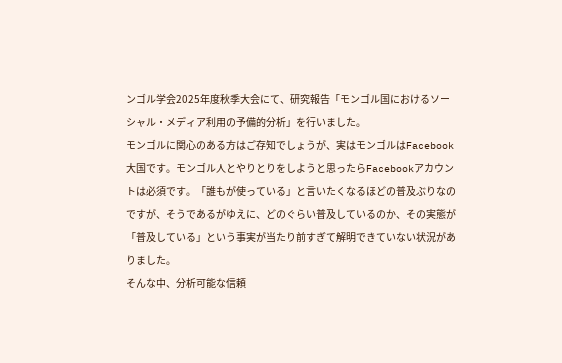ンゴル学会2025年度秋季大会にて、研究報告「モンゴル国におけるソーシャル・メディア利用の予備的分析」を行いました。
モンゴルに関心のある方はご存知でしょうが、実はモンゴルはFacebook大国です。モンゴル人とやりとりをしようと思ったらFacebookアカウントは必須です。「誰もが使っている」と言いたくなるほどの普及ぶりなのですが、そうであるがゆえに、どのぐらい普及しているのか、その実態が「普及している」という事実が当たり前すぎて解明できていない状況がありました。
そんな中、分析可能な信頼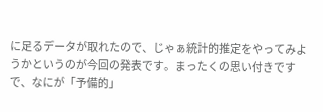に足るデータが取れたので、じゃぁ統計的推定をやってみようかというのが今回の発表です。まったくの思い付きです
で、なにが「予備的」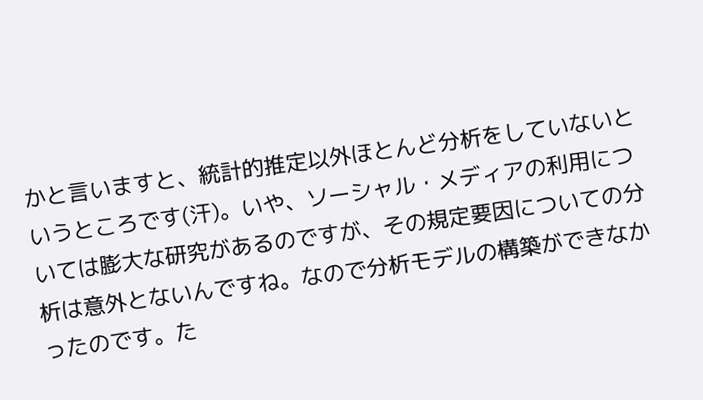かと言いますと、統計的推定以外ほとんど分析をしていないというところです(汗)。いや、ソーシャル・メディアの利用については膨大な研究があるのですが、その規定要因についての分析は意外とないんですね。なので分析モデルの構築ができなかったのです。た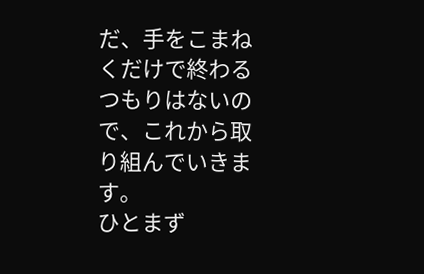だ、手をこまねくだけで終わるつもりはないので、これから取り組んでいきます。
ひとまず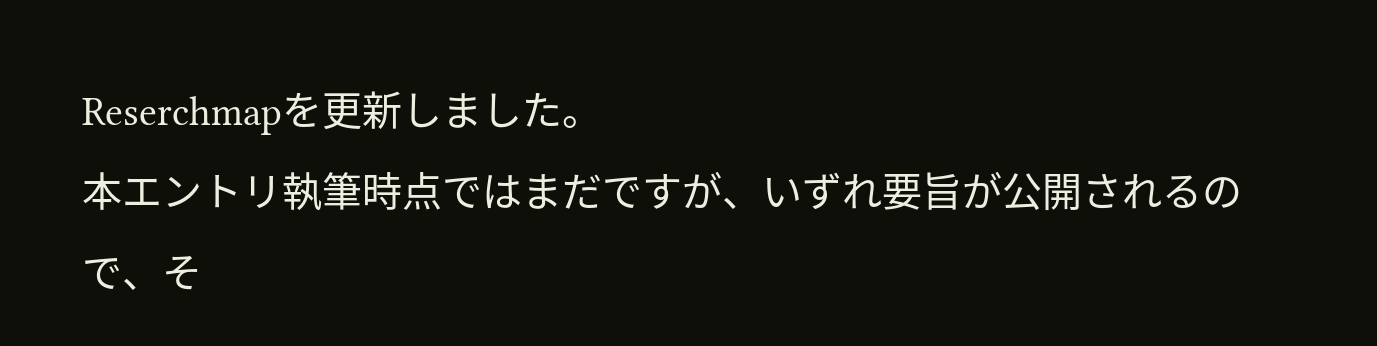Reserchmapを更新しました。
本エントリ執筆時点ではまだですが、いずれ要旨が公開されるので、そ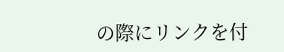の際にリンクを付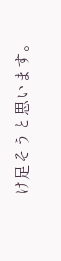け足そうと思います。